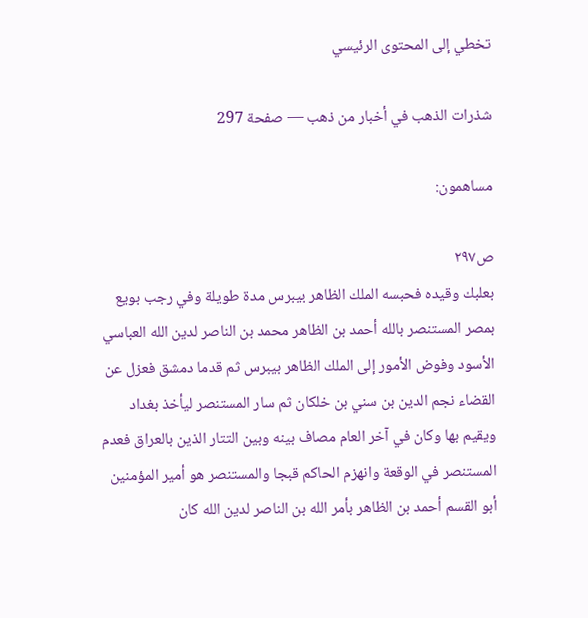تخطي إلى المحتوى الرئيسي

شذرات الذهب في أخبار من ذهب — صفحة 297

مساهمون:

ص٢٩٧
بعلبك وقيده فحبسه الملك الظاهر بيبرس مدة طويلة وفي رجب بويع بمصر المستنصر بالله أحمد بن الظاهر محمد بن الناصر لدين الله العباسي الأسود وفوض الأمور إلى الملك الظاهر بيبرس ثم قدما دمشق فعزل عن القضاء نجم الدين بن سني بن خلكان ثم سار المستنصر ليأخذ بغداد ويقيم بها وكان في آخر العام مصاف بينه وبين التتار الذين بالعراق فعدم المستنصر في الوقعة وانهزم الحاكم قبجا والمستنصر هو أمير المؤمنين أبو القسم أحمد بن الظاهر بأمر الله بن الناصر لدين الله كان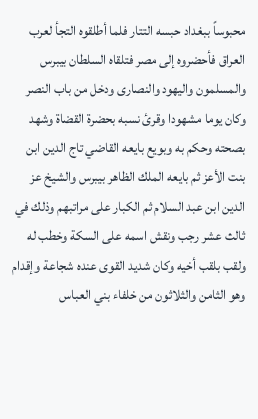محبوساً ببغداد حبسه التتار فلما أطلقوه التجأ لعرب العراق فأحضروه إلى مصر فتلقاه السلطان بيبرس والمسلمون واليهود والنصارى ودخل من باب النصر وكان يوما مشهودا وقرئ نسبه بحضرة القضاة وشهد بصحته وحكم به وبويع بايعه القاضي تاج الدين ابن بنت الأعز ثم بايعه الملك الظاهر بيبرس والشيخ عز الدين ابن عبد السلام ثم الكبار على مراتبهم وذلك في ثالث عشر رجب ونقش اسمه على السكة وخطب له ولقب بلقب أخيه وكان شديد القوى عنده شجاعة وإقدام وهو الثامن والثلاثون من خلفاء بني العباس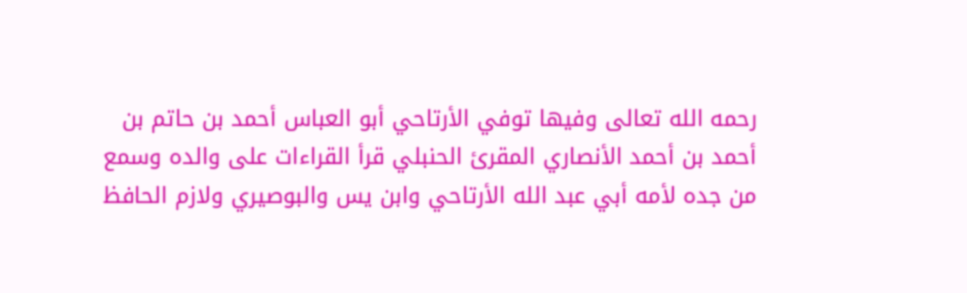رحمه الله تعالى وفيها توفي الأرتاحي أبو العباس أحمد بن حاتم بن أحمد بن أحمد الأنصاري المقرئ الحنبلي قرأ القراءات على والده وسمع من جده لأمه أبي عبد الله الأرتاحي وابن يس والبوصيري ولازم الحافظ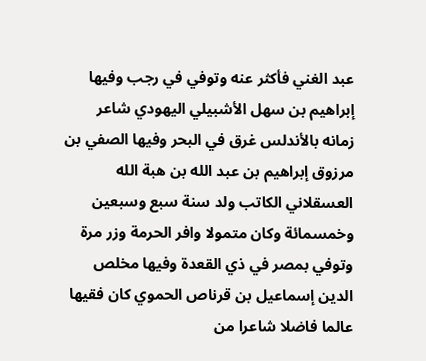عبد الغني فأكثر عنه وتوفي في رجب وفيها إبراهيم بن سهل الأشبيلي اليهودي شاعر زمانه بالأندلس غرق في البحر وفيها الصفي بن مرزوق إبراهيم بن عبد الله بن هبة الله العسقلاني الكاتب ولد سنة سبع وسبعين وخمسمائة وكان متمولا وافر الحرمة وزر مرة وتوفي بمصر في ذي القعدة وفيها مخلص الدين إسماعيل بن قرناص الحموي كان فقيها عالما فاضلا شاعرا من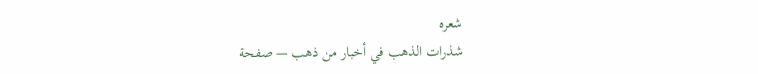شعره
شذرات الذهب في أخبار من ذهب — صفحة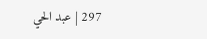297 | عبد الحي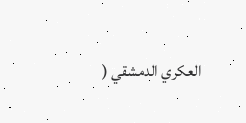العكري الدمشقي (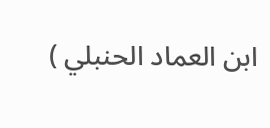ابن العماد الحنبلي )